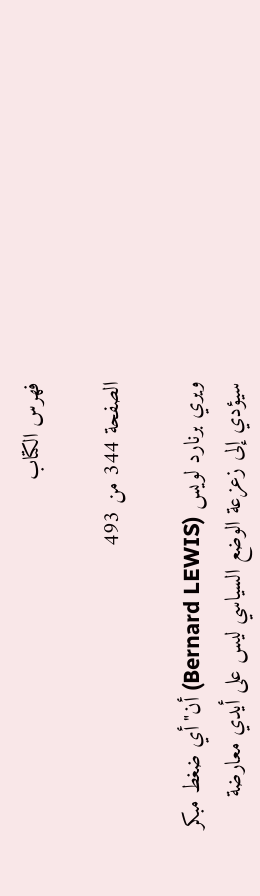فهرس الكتاب

الصفحة 344 من 493

ويري برنارد لويس (Bernard LEWIS) أن"أي ضغط مبكر سيؤدي إلى زعزعة الوضع السياسي ليس على أيدي معارضة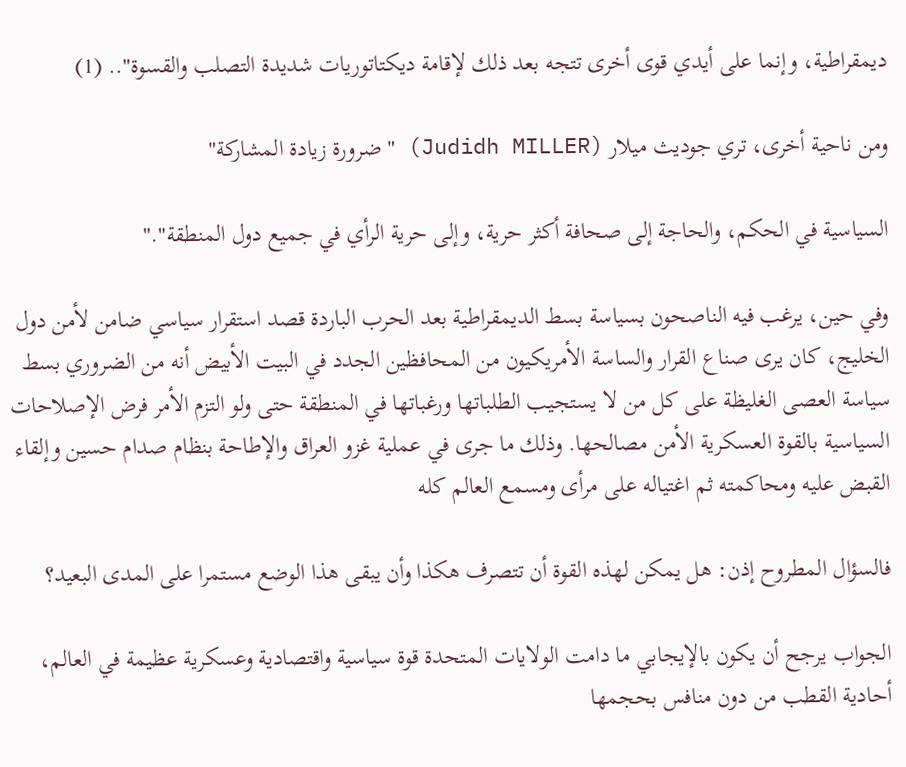ديمقراطية، وإنما على أيدي قوى أخرى تتجه بعد ذلك لإقامة ديکتاتوريات شديدة التصلب والقسوة".. (1)

ومن ناحية أخرى، تري جوديث ميلار (Judidh MILLER) "ضرورة زيادة المشاركة"

السياسية في الحكم، والحاجة إلى صحافة أكثر حرية، وإلى حرية الرأي في جميع دول المنطقة"."

وفي حين، يرغب فيه الناصحون بسياسة بسط الديمقراطية بعد الحرب الباردة قصد استقرار سياسي ضامن لأمن دول الخليج، كان يرى صناع القرار والساسة الأمريكيون من المحافظين الجدد في البيت الأبيض أنه من الضروري بسط سياسة العصى الغليظة على كل من لا يستجيب الطلباتها ورغباتها في المنطقة حتى ولو التزم الأمر فرض الإصلاحات السياسية بالقوة العسكرية الأمن مصالحها. وذلك ما جرى في عملية غزو العراق والإطاحة بنظام صدام حسين وإلقاء القبض عليه ومحاكمته ثم اغتياله على مرأى ومسمع العالم كله

فالسؤال المطروح إذن: هل يمكن لهذه القوة أن تتصرف هكذا وأن يبقى هذا الوضع مستمرا على المدى البعيد؟

الجواب يرجح أن يكون بالإيجابي ما دامت الولايات المتحدة قوة سياسية واقتصادية وعسكرية عظيمة في العالم، أحادية القطب من دون منافس بحجمها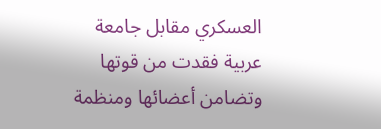العسكري مقابل جامعة عربية فقدت من قوتها وتضامن أعضائها ومنظمة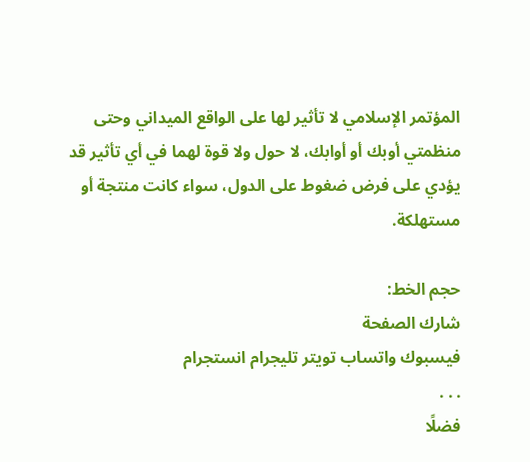المؤتمر الإسلامي لا تأثير لها على الواقع الميداني وحتى منظمتي أوبك أو أوابك، لا حول ولا قوة لهما في أي تأثير قد يؤدي على فرض ضغوط على الدول، سواء كانت منتجة أو مستهلكة.

حجم الخط:
شارك الصفحة
فيسبوك واتساب تويتر تليجرام انستجرام
. . .
فضلًا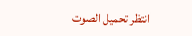انتظر تحميل الصوت